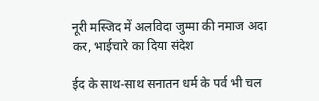नूरी मस्जिद में अलविदा जुम्मा की नमाज अदा कर, भाईचारे का दिया संदेश

ईद के साथ-साथ सनातन धर्म के पर्व भी चल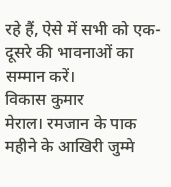रहे हैं, ऐसे में सभी को एक-दूसरे की भावनाओं का सम्मान करें।
विकास कुमार
मेराल। रमजान के पाक महीने के आखिरी जुम्मे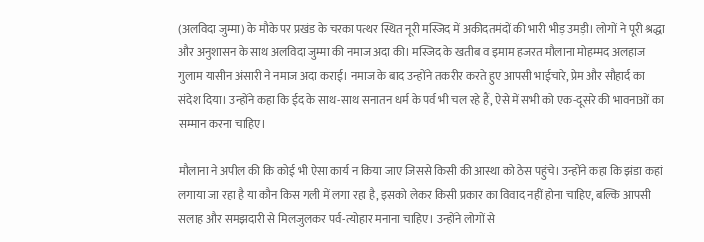(अलविदा जुम्मा) के मौके पर प्रखंड के चरका पत्थर स्थित नूरी मस्जिद में अकीदतमंदों की भारी भीड़ उमड़ी। लोगों ने पूरी श्रद्धा और अनुशासन के साथ अलविदा जुम्मा की नमाज अदा की। मस्जिद के खतीब व इमाम हजरत मौलाना मोहम्मद अलहाज गुलाम यासीन अंसारी ने नमाज अदा कराई। नमाज के बाद उन्होंने तकरीर करते हुए आपसी भाईचारे, प्रेम और सौहार्द का संदेश दिया। उन्होंने कहा कि ईद के साथ-साथ सनातन धर्म के पर्व भी चल रहे हैं, ऐसे में सभी को एक-दूसरे की भावनाओं का सम्मान करना चाहिए।

मौलाना ने अपील की कि कोई भी ऐसा कार्य न किया जाए जिससे किसी की आस्था को ठेस पहुंचे। उन्होंने कहा कि झंडा कहां लगाया जा रहा है या कौन किस गली में लगा रहा है, इसको लेकर किसी प्रकार का विवाद नहीं होना चाहिए, बल्कि आपसी सलाह और समझदारी से मिलजुलकर पर्व-त्योहार मनाना चाहिए। उन्होंने लोगों से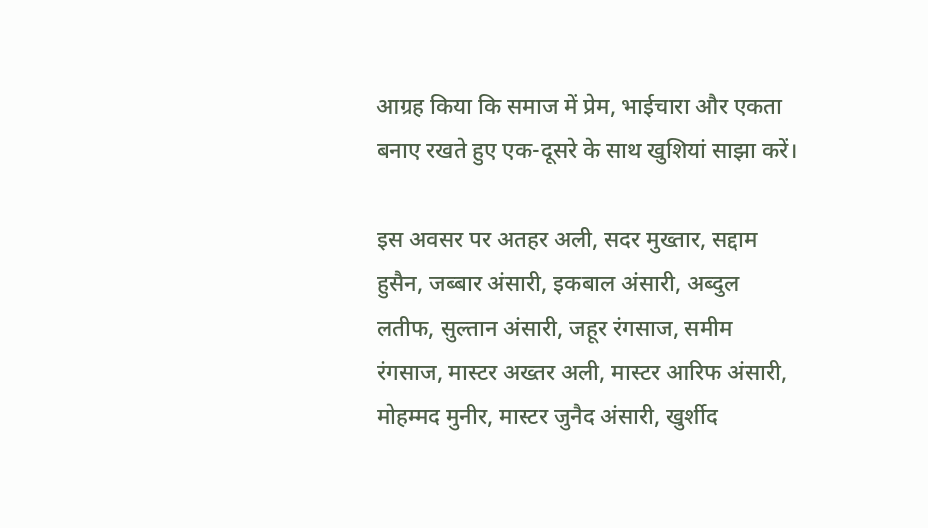आग्रह किया कि समाज में प्रेम, भाईचारा और एकता बनाए रखते हुए एक-दूसरे के साथ खुशियां साझा करें।

इस अवसर पर अतहर अली, सदर मुख्तार, सद्दाम हुसैन, जब्बार अंसारी, इकबाल अंसारी, अब्दुल लतीफ, सुल्तान अंसारी, जहूर रंगसाज, समीम रंगसाज, मास्टर अख्तर अली, मास्टर आरिफ अंसारी, मोहम्मद मुनीर, मास्टर जुनैद अंसारी, खुर्शीद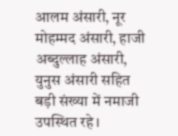आलम अंसारी, नूर मोहम्मद अंसारी, हाजी अब्दुल्लाह अंसारी, युनुस अंसारी सहित बड़ी संख्या में नमाजी उपस्थित रहे।